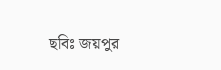ছবিঃ জয়পুর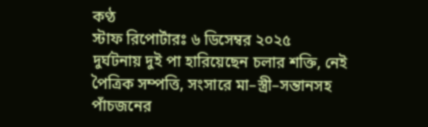কণ্ঠ
স্টাফ রিপোর্টারঃ ৬ ডিসেম্বর ২০২৫
দুর্ঘটনায় দুই পা হারিয়েছেন চলার শক্তি, নেই পৈত্রিক সম্পত্তি, সংসারে মা–স্ত্রী–সন্তানসহ পাঁচজনের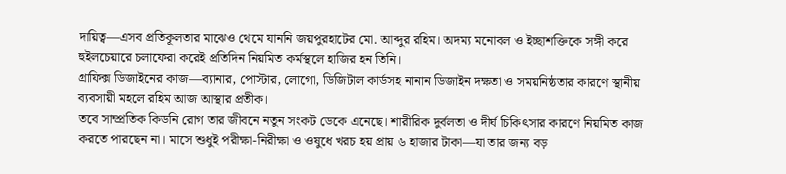দায়িত্ব—এসব প্রতিকূলতার মাঝেও থেমে যাননি জয়পুরহাটের মো. আব্দুর রহিম। অদম্য মনোবল ও ইচ্ছাশক্তিকে সঙ্গী করে হুইলচেয়ারে চলাফেরা করেই প্রতিদিন নিয়মিত কর্মস্থলে হাজির হন তিনি।
গ্রাফিক্স ডিজাইনের কাজ—ব্যানার, পোস্টার, লোগো, ডিজিটাল কার্ডসহ নানান ডিজাইন দক্ষতা ও সময়নিষ্ঠতার কারণে স্থানীয় ব্যবসায়ী মহলে রহিম আজ আস্থার প্রতীক।
তবে সাম্প্রতিক কিডনি রোগ তার জীবনে নতুন সংকট ডেকে এনেছে। শারীরিক দুর্বলতা ও দীর্ঘ চিকিৎসার কারণে নিয়মিত কাজ করতে পারছেন না। মাসে শুধুই পরীক্ষা-নিরীক্ষা ও ওষুধে খরচ হয় প্রায় ৬ হাজার টাকা—যা তার জন্য বড়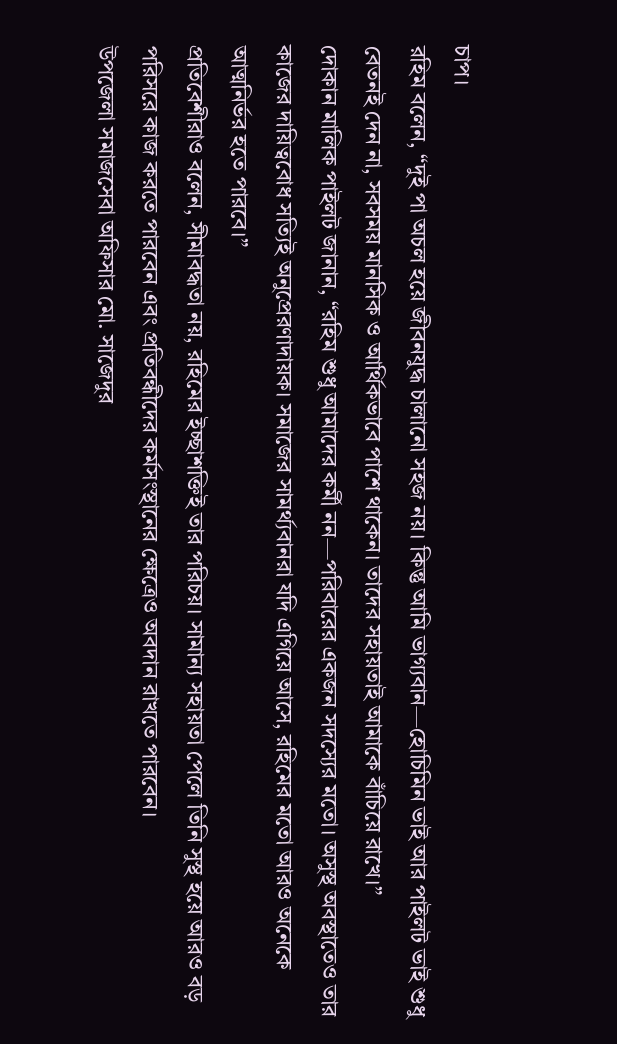চাপ।
রহিম বলেন, “দুই পা অচল হয়ে জীবনযুদ্ধ চালানো সহজ নয়। কিন্তু আমি ভাগ্যবান—হোচিমিন ভাই আর পাইলট ভাই শুধু বেতনই দেন না, সবসময় মানসিক ও আর্থিকভাবে পাশে থাকেন। তাদের সহায়তাই আমাকে বাঁচিয়ে রাখে।”
দোকান মালিক পাইলট জানান, “রহিম শুধু আমাদের কর্মী নন—পরিবারের একজন সদস্যের মতো। অসুস্থ অবস্থাতেও তার কাজের দায়িত্ববোধ সত্যিই অনুপ্রেরণাদায়ক। সমাজের সামর্থ্যবানরা যদি এগিয়ে আসে, রহিমের মতো আরও অনেকে আত্মনির্ভর হতে পারবে।”
প্রতিবেশীরাও বলেন, সীমাবদ্ধতা নয়, রহিমের ইচ্ছাশক্তিই তার পরিচয়। সামান্য সহায়তা পেলে তিনি সুস্থ হয়ে আরও বড় পরিসরে কাজ করতে পারবেন এবং প্রতিবন্ধীদের কর্মসংস্থানের ক্ষেত্রেও অবদান রাখতে পারবেন।
উপজেলা সমাজসেবা অফিসার মো. সাজেদুর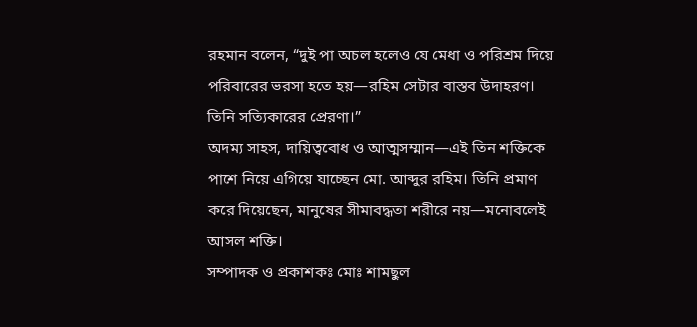রহমান বলেন, “দুই পা অচল হলেও যে মেধা ও পরিশ্রম দিয়ে পরিবারের ভরসা হতে হয়—রহিম সেটার বাস্তব উদাহরণ। তিনি সত্যিকারের প্রেরণা।”
অদম্য সাহস, দায়িত্ববোধ ও আত্মসম্মান—এই তিন শক্তিকে পাশে নিয়ে এগিয়ে যাচ্ছেন মো. আব্দুর রহিম। তিনি প্রমাণ করে দিয়েছেন, মানুষের সীমাবদ্ধতা শরীরে নয়—মনোবলেই আসল শক্তি।
সম্পাদক ও প্রকাশকঃ মোঃ শামছুল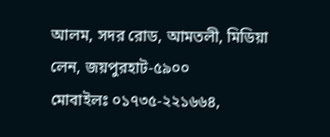আলম, সদর রোড, আমতলী, মিডিয়া লেন, জয়পুরহাট-৫৯০০
মোবাইলঃ ০১৭৩৫-২২১৬৬৪,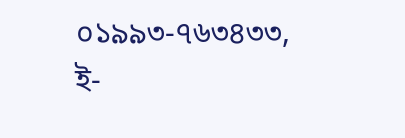০১৯৯৩-৭৬৩৪৩৩, ই-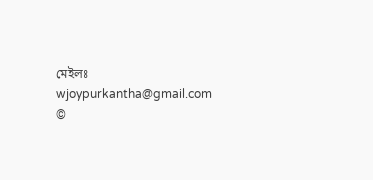মেইলঃ wjoypurkantha@gmail.com
©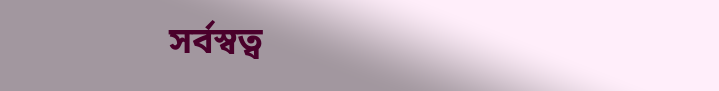সর্বস্বত্ব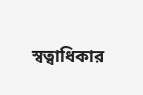স্বত্বাধিকার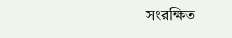সংরক্ষিত